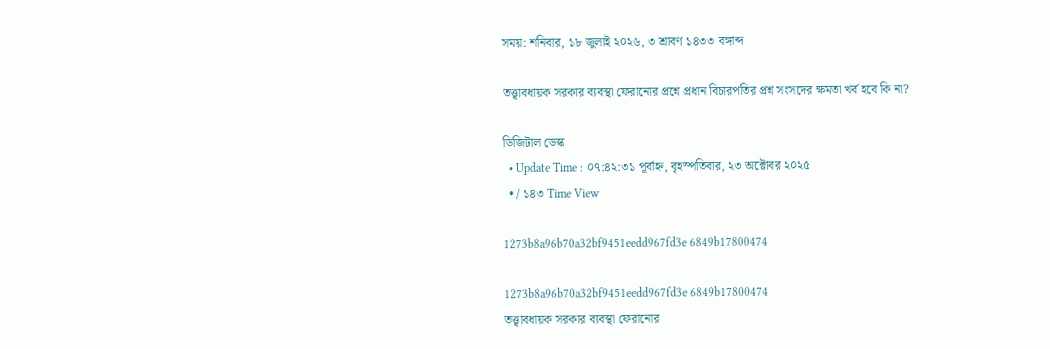সময়: শনিবার, ১৮ জুলাই ২০২৬, ৩ শ্রাবণ ১৪৩৩ বঙ্গাব্দ

তত্ত্বাবধায়ক সরকার ব্যবস্থা ফেরানোর প্রশ্নে প্রধান বিচারপতির প্রশ্ন সংসদের ক্ষমতা খর্ব হবে কি না?

ডিজিটাল ডেস্ক
  • Update Time : ০৭:৪২:৩১ পূর্বাহ্ন, বৃহস্পতিবার, ২৩ অক্টোবর ২০২৫
  • / ১৪৩ Time View

1273b8a96b70a32bf9451eedd967fd3e 6849b17800474

1273b8a96b70a32bf9451eedd967fd3e 6849b17800474
তত্ত্বাবধায়ক সরকার ব্যবস্থা ফেরানোর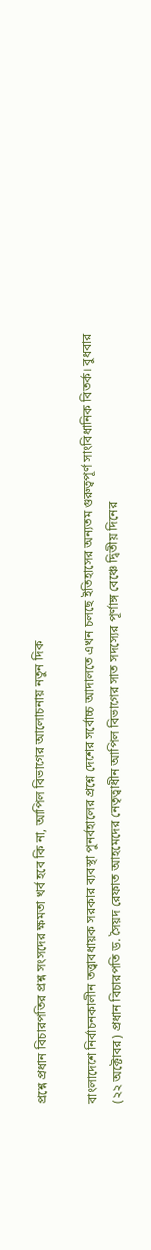প্রশ্নে প্রধান বিচারপতির প্রশ্ন সংসদের ক্ষমতা খর্ব হবে কি না, আপিল বিভাগের আলোচনায় নতুন দিক

বাংলাদেশে নির্বাচনকালীন তত্ত্বাবধায়ক সরকার ব্যবস্থা পুনর্বহালের প্রশ্নে দেশের সর্বোচ্চ আদালতে এখন চলছে ইতিহাসের অন্যতম গুরুত্বপূর্ণ সাংবিধানিক বিতর্ক। বুধবার (২২ অক্টোবর) প্রধান বিচারপতি ড. সৈয়দ রেফাত আহমেদের নেতৃত্বাধীন আপিল বিভাগের সাত সদস্যের পূর্ণাঙ্গ বেঞ্চে দ্বিতীয় দিনের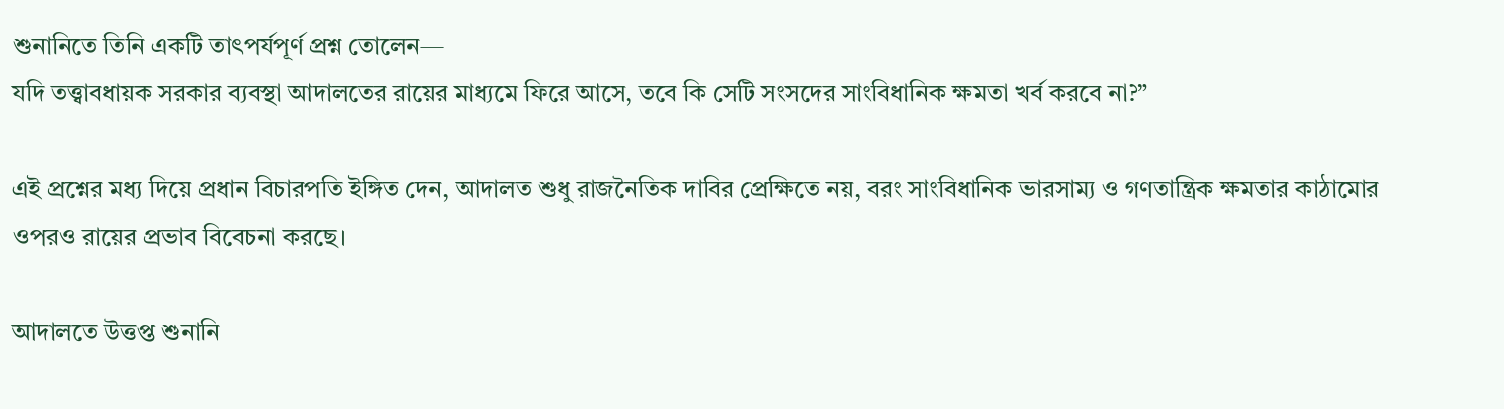শুনানিতে তিনি একটি তাৎপর্যপূর্ণ প্রশ্ন তোলেন—
যদি তত্ত্বাবধায়ক সরকার ব্যবস্থা আদালতের রায়ের মাধ্যমে ফিরে আসে, তবে কি সেটি সংসদের সাংবিধানিক ক্ষমতা খর্ব করবে না?”

এই প্রশ্নের মধ্য দিয়ে প্রধান বিচারপতি ইঙ্গিত দেন, আদালত শুধু রাজনৈতিক দাবির প্রেক্ষিতে নয়, বরং সাংবিধানিক ভারসাম্য ও গণতান্ত্রিক ক্ষমতার কাঠামোর ওপরও রায়ের প্রভাব বিবেচনা করছে।

আদালতে উত্তপ্ত শুনানি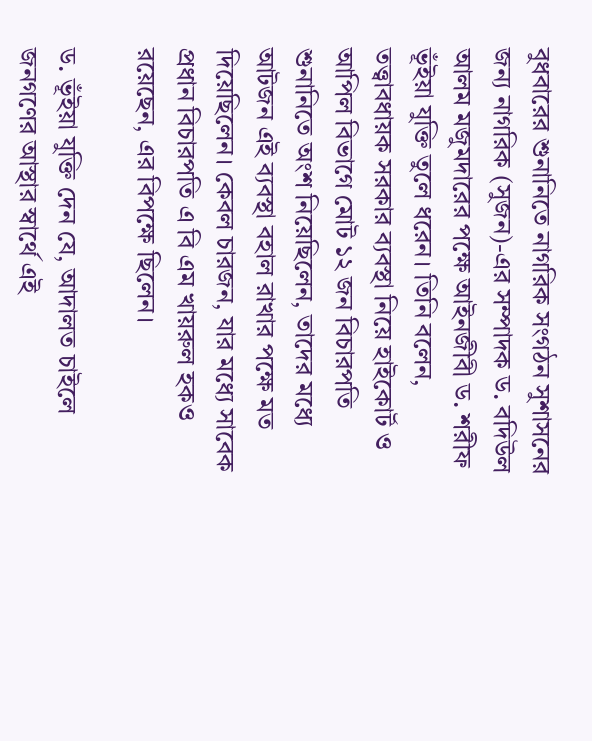বুধবারের শুনানিতে নাগরিক সংগঠন সুশাসনের জন্য নাগরিক (সুজন)-এর সম্পাদক ড. বদিউল আলম মজুমদারের পক্ষে আইনজীবী ড. শরীফ ভূঁইয়া যুক্তি তুলে ধরেন। তিনি বলেন, তত্ত্বাবধায়ক সরকার ব্যবস্থা নিয়ে হাইকোর্ট ও আপিল বিভাগে মোট ১২ জন বিচারপতি শুনানিতে অংশ নিয়েছিলেন, তাদের মধ্যে আটজন এই ব্যবস্থা বহাল রাখার পক্ষে মত দিয়েছিলেন। কেবল চারজন, যার মধ্যে সাবেক প্রধান বিচারপতি এ বি এম খায়রুল হকও রয়েছেন, এর বিপক্ষে ছিলেন।

ড. ভূঁইয়া যুক্তি দেন যে, আদালত চাইলে জনগণের আস্থার স্বার্থে এই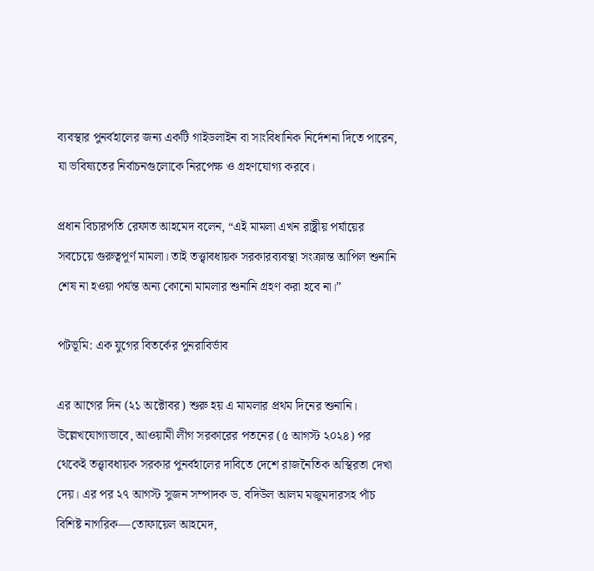ব্যবস্থার পুনর্বহালের জন্য একটি গাইডলাইন বা সাংবিধানিক নির্দেশনা দিতে পারেন, যা ভবিষ্যতের নির্বাচনগুলোকে নিরপেক্ষ ও গ্রহণযোগ্য করবে।

প্রধান বিচারপতি রেফাত আহমেদ বলেন, “এই মামলা এখন রাষ্ট্রীয় পর্যায়ের সবচেয়ে গুরুত্বপূর্ণ মামলা। তাই তত্ত্বাবধায়ক সরকারব্যবস্থা সংক্রান্ত আপিল শুনানি শেষ না হওয়া পর্যন্ত অন্য কোনো মামলার শুনানি গ্রহণ করা হবে না।”

পটভূমি: এক যুগের বিতর্কের পুনরাবির্ভাব

এর আগের দিন (২১ অক্টোবর) শুরু হয় এ মামলার প্রথম দিনের শুনানি। উল্লেখযোগ্যভাবে, আওয়ামী লীগ সরকারের পতনের (৫ আগস্ট ২০২৪) পর থেকেই তত্ত্বাবধায়ক সরকার পুনর্বহালের দাবিতে দেশে রাজনৈতিক অস্থিরতা দেখা দেয়। এর পর ২৭ আগস্ট সুজন সম্পাদক ড. বদিউল আলম মজুমদারসহ পাঁচ বিশিষ্ট নাগরিক—তোফায়েল আহমেদ,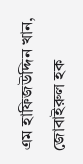এম হাফিজউদ্দিন খান, জোবাইরুল হক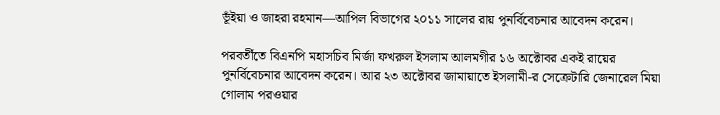ভূঁইয়া ও জাহরা রহমান—আপিল বিভাগের ২০১১ সালের রায় পুনর্বিবেচনার আবেদন করেন।

পরবর্তীতে বিএনপি মহাসচিব মির্জা ফখরুল ইসলাম আলমগীর ১৬ অক্টোবর একই রায়ের পুনর্বিবেচনার আবেদন করেন। আর ২৩ অক্টোবর জামায়াতে ইসলামী-র সেক্রেটারি জেনারেল মিয়া গোলাম পরওয়ার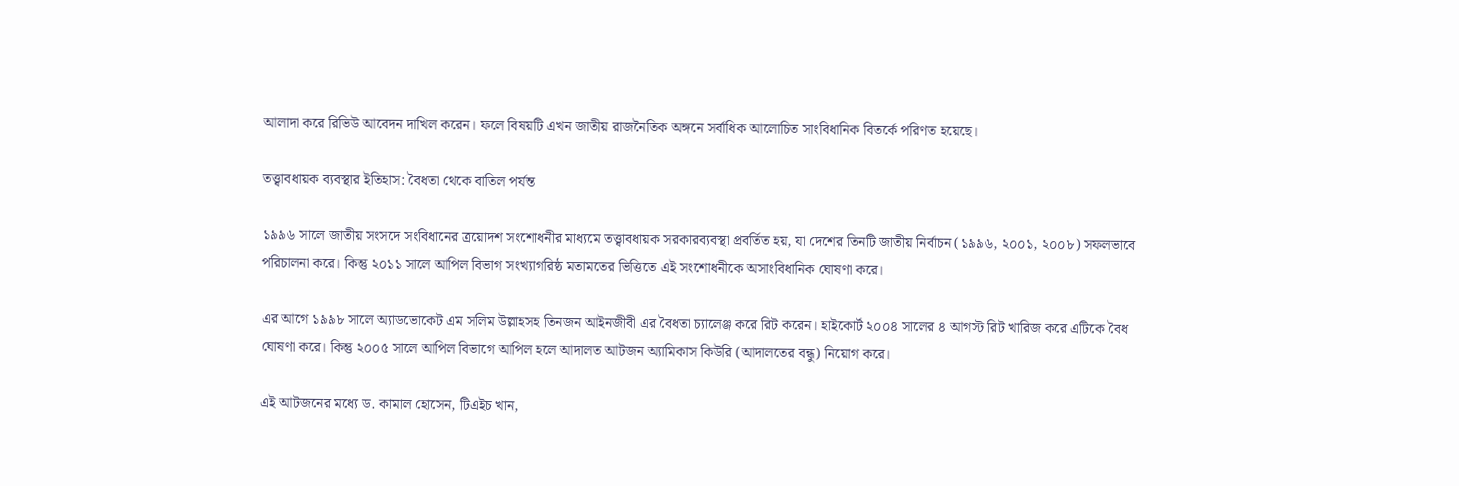আলাদা করে রিভিউ আবেদন দাখিল করেন। ফলে বিষয়টি এখন জাতীয় রাজনৈতিক অঙ্গনে সর্বাধিক আলোচিত সাংবিধানিক বিতর্কে পরিণত হয়েছে।

তত্ত্বাবধায়ক ব্যবস্থার ইতিহাস: বৈধতা থেকে বাতিল পর্যন্ত

১৯৯৬ সালে জাতীয় সংসদে সংবিধানের ত্রয়োদশ সংশোধনীর মাধ্যমে তত্ত্বাবধায়ক সরকারব্যবস্থা প্রবর্তিত হয়, যা দেশের তিনটি জাতীয় নির্বাচন (১৯৯৬, ২০০১, ২০০৮) সফলভাবে পরিচালনা করে। কিন্তু ২০১১ সালে আপিল বিভাগ সংখ্যাগরিষ্ঠ মতামতের ভিত্তিতে এই সংশোধনীকে অসাংবিধানিক ঘোষণা করে।

এর আগে ১৯৯৮ সালে অ্যাডভোকেট এম সলিম উল্লাহসহ তিনজন আইনজীবী এর বৈধতা চ্যালেঞ্জ করে রিট করেন। হাইকোর্ট ২০০৪ সালের ৪ আগস্ট রিট খারিজ করে এটিকে বৈধ ঘোষণা করে। কিন্তু ২০০৫ সালে আপিল বিভাগে আপিল হলে আদালত আটজন অ্যামিকাস কিউরি (আদালতের বন্ধু) নিয়োগ করে।

এই আটজনের মধ্যে ড. কামাল হোসেন, টিএইচ খান,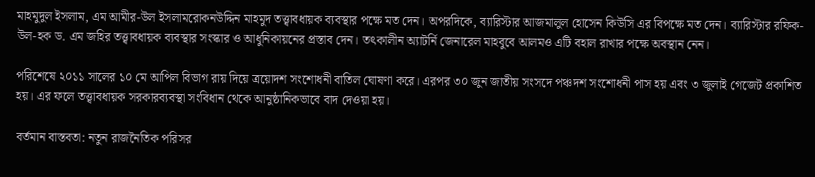মাহমুদুল ইসলাম, এম আমীর-উল ইসলামরোকনউদ্দিন মাহমুদ তত্ত্বাবধায়ক ব্যবস্থার পক্ষে মত দেন। অপরদিকে, ব্যারিস্টার আজমালুল হোসেন কিউসি এর বিপক্ষে মত দেন। ব্যারিস্টার রফিক-উল-হক ড. এম জহির তত্ত্বাবধায়ক ব্যবস্থার সংস্কার ও আধুনিকায়নের প্রস্তাব দেন। তৎকালীন অ্যাটর্নি জেনারেল মাহবুবে আলমও এটি বহাল রাখার পক্ষে অবস্থান নেন।

পরিশেষে ২০১১ সালের ১০ মে আপিল বিভাগ রায় দিয়ে ত্রয়োদশ সংশোধনী বাতিল ঘোষণা করে। এরপর ৩০ জুন জাতীয় সংসদে পঞ্চদশ সংশোধনী পাস হয় এবং ৩ জুলাই গেজেট প্রকাশিত হয়। এর ফলে তত্ত্বাবধায়ক সরকারব্যবস্থা সংবিধান থেকে আনুষ্ঠানিকভাবে বাদ দেওয়া হয়।

বর্তমান বাস্তবতা: নতুন রাজনৈতিক পরিসর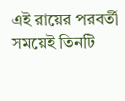এই রায়ের পরবর্তী সময়েই তিনটি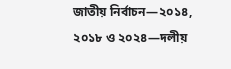জাতীয় নির্বাচন—২০১৪, ২০১৮ ও ২০২৪—দলীয়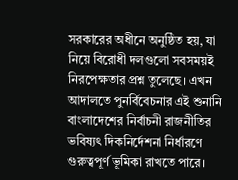সরকারের অধীনে অনুষ্ঠিত হয়, যা নিয়ে বিরোধী দলগুলো সবসময়ই নিরপেক্ষতার প্রশ্ন তুলেছে। এখন আদালতে পুনর্বিবেচনার এই শুনানি বাংলাদেশের নির্বাচনী রাজনীতির ভবিষ্যৎ দিকনির্দেশনা নির্ধারণে গুরুত্বপূর্ণ ভূমিকা রাখতে পারে।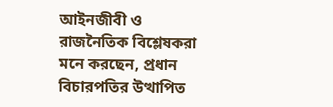আইনজীবী ও রাজনৈতিক বিশ্লেষকরা মনে করছেন, প্রধান বিচারপতির উত্থাপিত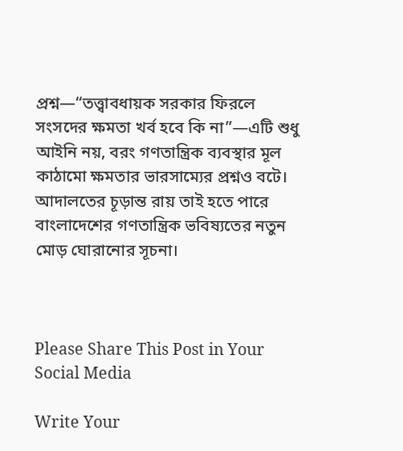প্রশ্ন—“তত্ত্বাবধায়ক সরকার ফিরলে সংসদের ক্ষমতা খর্ব হবে কি না”—এটি শুধু আইনি নয়, বরং গণতান্ত্রিক ব্যবস্থার মূল কাঠামো ক্ষমতার ভারসাম্যের প্রশ্নও বটে। আদালতের চূড়ান্ত রায় তাই হতে পারে বাংলাদেশের গণতান্ত্রিক ভবিষ্যতের নতুন মোড় ঘোরানোর সূচনা।



Please Share This Post in Your Social Media

Write Your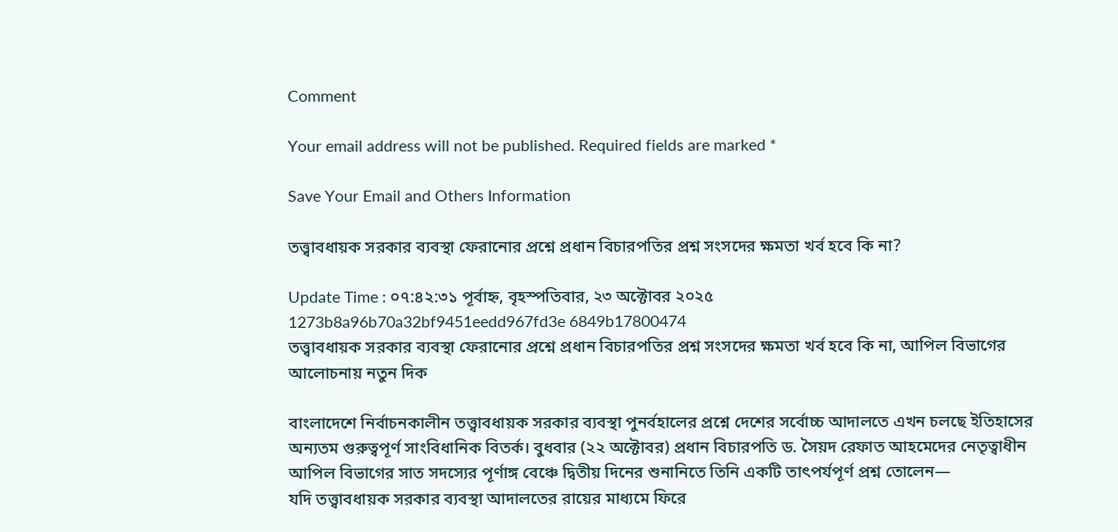Comment

Your email address will not be published. Required fields are marked *

Save Your Email and Others Information

তত্ত্বাবধায়ক সরকার ব্যবস্থা ফেরানোর প্রশ্নে প্রধান বিচারপতির প্রশ্ন সংসদের ক্ষমতা খর্ব হবে কি না?

Update Time : ০৭:৪২:৩১ পূর্বাহ্ন, বৃহস্পতিবার, ২৩ অক্টোবর ২০২৫
1273b8a96b70a32bf9451eedd967fd3e 6849b17800474
তত্ত্বাবধায়ক সরকার ব্যবস্থা ফেরানোর প্রশ্নে প্রধান বিচারপতির প্রশ্ন সংসদের ক্ষমতা খর্ব হবে কি না, আপিল বিভাগের আলোচনায় নতুন দিক

বাংলাদেশে নির্বাচনকালীন তত্ত্বাবধায়ক সরকার ব্যবস্থা পুনর্বহালের প্রশ্নে দেশের সর্বোচ্চ আদালতে এখন চলছে ইতিহাসের অন্যতম গুরুত্বপূর্ণ সাংবিধানিক বিতর্ক। বুধবার (২২ অক্টোবর) প্রধান বিচারপতি ড. সৈয়দ রেফাত আহমেদের নেতৃত্বাধীন আপিল বিভাগের সাত সদস্যের পূর্ণাঙ্গ বেঞ্চে দ্বিতীয় দিনের শুনানিতে তিনি একটি তাৎপর্যপূর্ণ প্রশ্ন তোলেন—
যদি তত্ত্বাবধায়ক সরকার ব্যবস্থা আদালতের রায়ের মাধ্যমে ফিরে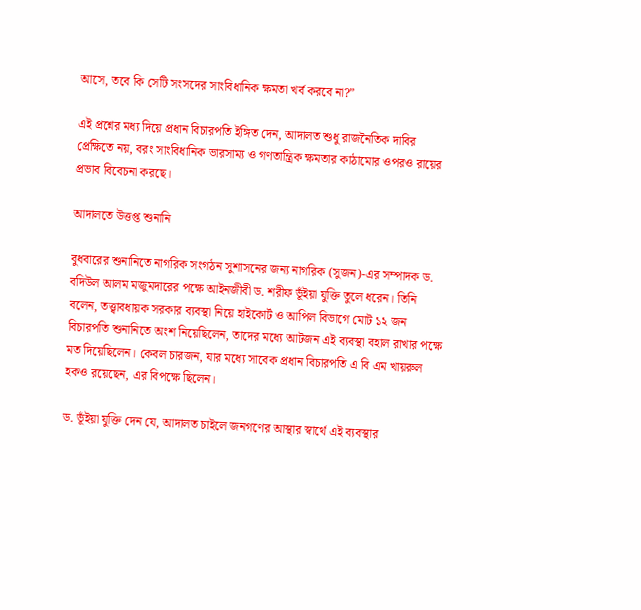আসে, তবে কি সেটি সংসদের সাংবিধানিক ক্ষমতা খর্ব করবে না?”

এই প্রশ্নের মধ্য দিয়ে প্রধান বিচারপতি ইঙ্গিত দেন, আদালত শুধু রাজনৈতিক দাবির প্রেক্ষিতে নয়, বরং সাংবিধানিক ভারসাম্য ও গণতান্ত্রিক ক্ষমতার কাঠামোর ওপরও রায়ের প্রভাব বিবেচনা করছে।

আদালতে উত্তপ্ত শুনানি

বুধবারের শুনানিতে নাগরিক সংগঠন সুশাসনের জন্য নাগরিক (সুজন)-এর সম্পাদক ড. বদিউল আলম মজুমদারের পক্ষে আইনজীবী ড. শরীফ ভূঁইয়া যুক্তি তুলে ধরেন। তিনি বলেন, তত্ত্বাবধায়ক সরকার ব্যবস্থা নিয়ে হাইকোর্ট ও আপিল বিভাগে মোট ১২ জন বিচারপতি শুনানিতে অংশ নিয়েছিলেন, তাদের মধ্যে আটজন এই ব্যবস্থা বহাল রাখার পক্ষে মত দিয়েছিলেন। কেবল চারজন, যার মধ্যে সাবেক প্রধান বিচারপতি এ বি এম খায়রুল হকও রয়েছেন, এর বিপক্ষে ছিলেন।

ড. ভূঁইয়া যুক্তি দেন যে, আদালত চাইলে জনগণের আস্থার স্বার্থে এই ব্যবস্থার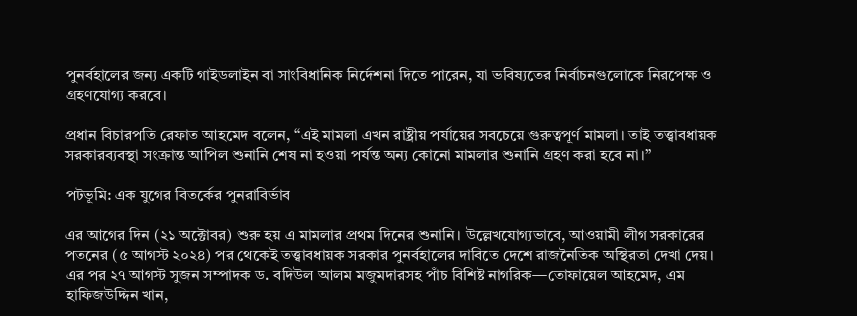পুনর্বহালের জন্য একটি গাইডলাইন বা সাংবিধানিক নির্দেশনা দিতে পারেন, যা ভবিষ্যতের নির্বাচনগুলোকে নিরপেক্ষ ও গ্রহণযোগ্য করবে।

প্রধান বিচারপতি রেফাত আহমেদ বলেন, “এই মামলা এখন রাষ্ট্রীয় পর্যায়ের সবচেয়ে গুরুত্বপূর্ণ মামলা। তাই তত্ত্বাবধায়ক সরকারব্যবস্থা সংক্রান্ত আপিল শুনানি শেষ না হওয়া পর্যন্ত অন্য কোনো মামলার শুনানি গ্রহণ করা হবে না।”

পটভূমি: এক যুগের বিতর্কের পুনরাবির্ভাব

এর আগের দিন (২১ অক্টোবর) শুরু হয় এ মামলার প্রথম দিনের শুনানি। উল্লেখযোগ্যভাবে, আওয়ামী লীগ সরকারের পতনের (৫ আগস্ট ২০২৪) পর থেকেই তত্ত্বাবধায়ক সরকার পুনর্বহালের দাবিতে দেশে রাজনৈতিক অস্থিরতা দেখা দেয়। এর পর ২৭ আগস্ট সুজন সম্পাদক ড. বদিউল আলম মজুমদারসহ পাঁচ বিশিষ্ট নাগরিক—তোফায়েল আহমেদ, এম হাফিজউদ্দিন খান,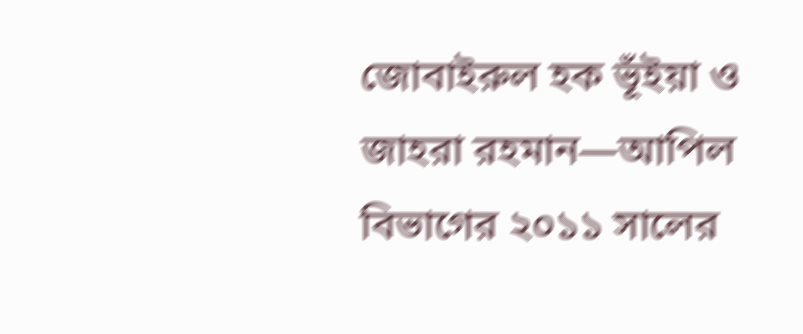জোবাইরুল হক ভূঁইয়া ও জাহরা রহমান—আপিল বিভাগের ২০১১ সালের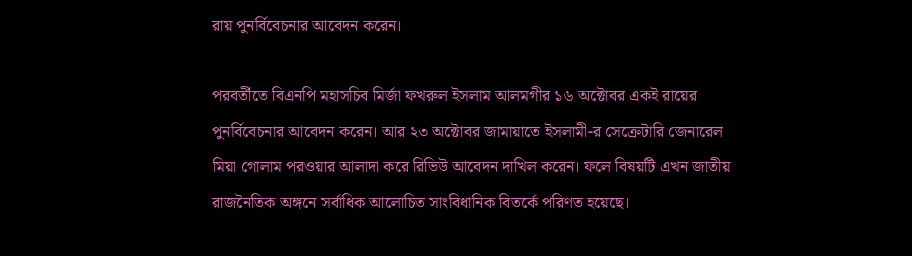রায় পুনর্বিবেচনার আবেদন করেন।

পরবর্তীতে বিএনপি মহাসচিব মির্জা ফখরুল ইসলাম আলমগীর ১৬ অক্টোবর একই রায়ের পুনর্বিবেচনার আবেদন করেন। আর ২৩ অক্টোবর জামায়াতে ইসলামী-র সেক্রেটারি জেনারেল মিয়া গোলাম পরওয়ার আলাদা করে রিভিউ আবেদন দাখিল করেন। ফলে বিষয়টি এখন জাতীয় রাজনৈতিক অঙ্গনে সর্বাধিক আলোচিত সাংবিধানিক বিতর্কে পরিণত হয়েছে।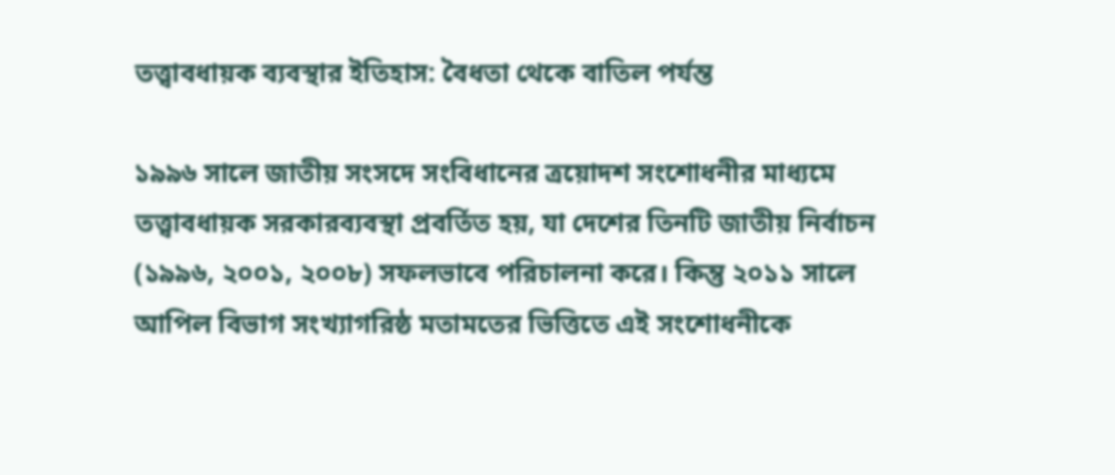তত্ত্বাবধায়ক ব্যবস্থার ইতিহাস: বৈধতা থেকে বাতিল পর্যন্ত

১৯৯৬ সালে জাতীয় সংসদে সংবিধানের ত্রয়োদশ সংশোধনীর মাধ্যমে তত্ত্বাবধায়ক সরকারব্যবস্থা প্রবর্তিত হয়, যা দেশের তিনটি জাতীয় নির্বাচন (১৯৯৬, ২০০১, ২০০৮) সফলভাবে পরিচালনা করে। কিন্তু ২০১১ সালে আপিল বিভাগ সংখ্যাগরিষ্ঠ মতামতের ভিত্তিতে এই সংশোধনীকে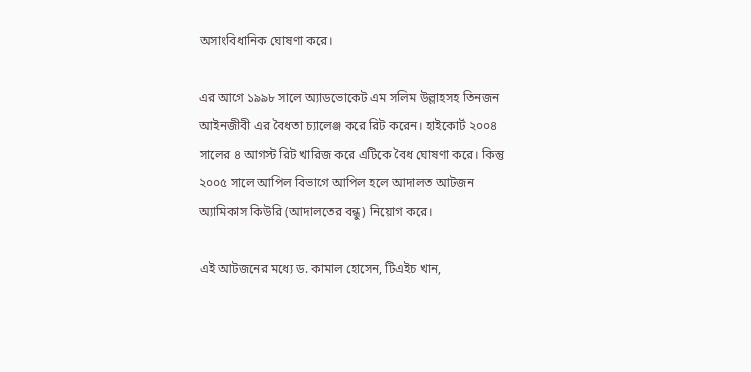অসাংবিধানিক ঘোষণা করে।

এর আগে ১৯৯৮ সালে অ্যাডভোকেট এম সলিম উল্লাহসহ তিনজন আইনজীবী এর বৈধতা চ্যালেঞ্জ করে রিট করেন। হাইকোর্ট ২০০৪ সালের ৪ আগস্ট রিট খারিজ করে এটিকে বৈধ ঘোষণা করে। কিন্তু ২০০৫ সালে আপিল বিভাগে আপিল হলে আদালত আটজন অ্যামিকাস কিউরি (আদালতের বন্ধু) নিয়োগ করে।

এই আটজনের মধ্যে ড. কামাল হোসেন, টিএইচ খান,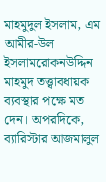মাহমুদুল ইসলাম, এম আমীর-উল ইসলামরোকনউদ্দিন মাহমুদ তত্ত্বাবধায়ক ব্যবস্থার পক্ষে মত দেন। অপরদিকে, ব্যারিস্টার আজমালুল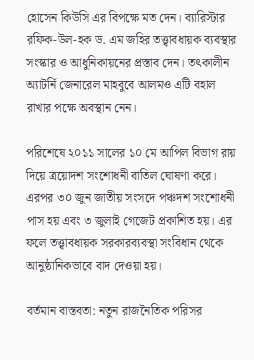হোসেন কিউসি এর বিপক্ষে মত দেন। ব্যারিস্টার রফিক-উল-হক ড. এম জহির তত্ত্বাবধায়ক ব্যবস্থার সংস্কার ও আধুনিকায়নের প্রস্তাব দেন। তৎকালীন অ্যাটর্নি জেনারেল মাহবুবে আলমও এটি বহাল রাখার পক্ষে অবস্থান নেন।

পরিশেষে ২০১১ সালের ১০ মে আপিল বিভাগ রায় দিয়ে ত্রয়োদশ সংশোধনী বাতিল ঘোষণা করে। এরপর ৩০ জুন জাতীয় সংসদে পঞ্চদশ সংশোধনী পাস হয় এবং ৩ জুলাই গেজেট প্রকাশিত হয়। এর ফলে তত্ত্বাবধায়ক সরকারব্যবস্থা সংবিধান থেকে আনুষ্ঠানিকভাবে বাদ দেওয়া হয়।

বর্তমান বাস্তবতা: নতুন রাজনৈতিক পরিসর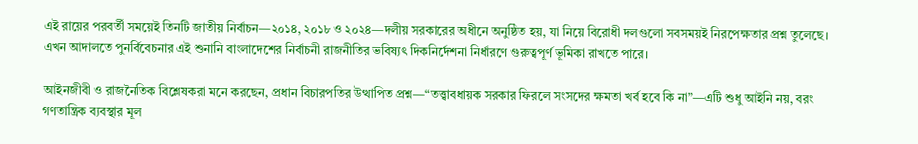এই রায়ের পরবর্তী সময়েই তিনটি জাতীয় নির্বাচন—২০১৪, ২০১৮ ও ২০২৪—দলীয় সরকারের অধীনে অনুষ্ঠিত হয়, যা নিয়ে বিরোধী দলগুলো সবসময়ই নিরপেক্ষতার প্রশ্ন তুলেছে। এখন আদালতে পুনর্বিবেচনার এই শুনানি বাংলাদেশের নির্বাচনী রাজনীতির ভবিষ্যৎ দিকনির্দেশনা নির্ধারণে গুরুত্বপূর্ণ ভূমিকা রাখতে পারে।

আইনজীবী ও রাজনৈতিক বিশ্লেষকরা মনে করছেন, প্রধান বিচারপতির উত্থাপিত প্রশ্ন—“তত্ত্বাবধায়ক সরকার ফিরলে সংসদের ক্ষমতা খর্ব হবে কি না”—এটি শুধু আইনি নয়, বরং গণতান্ত্রিক ব্যবস্থার মূল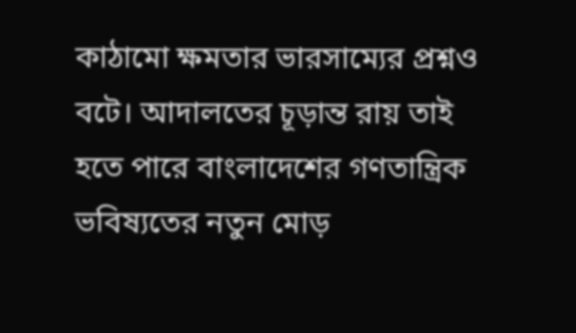কাঠামো ক্ষমতার ভারসাম্যের প্রশ্নও বটে। আদালতের চূড়ান্ত রায় তাই হতে পারে বাংলাদেশের গণতান্ত্রিক ভবিষ্যতের নতুন মোড়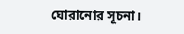ঘোরানোর সূচনা।